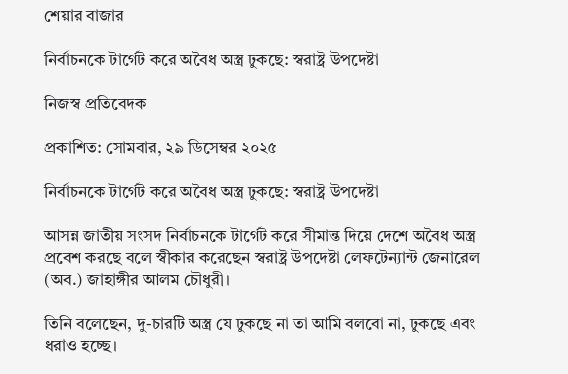শেয়ার বাজার

নির্বাচনকে টার্গেট করে অবৈধ অস্ত্র ঢুকছে: স্বরাষ্ট্র উপদেষ্টা

নিজস্ব প্রতিবেদক

প্রকাশিত: সোমবার, ২৯ ডিসেম্বর ২০২৫

নির্বাচনকে টার্গেট করে অবৈধ অস্ত্র ঢুকছে: স্বরাষ্ট্র উপদেষ্টা

আসন্ন জাতীয় সংসদ নির্বাচনকে টার্গেট করে সীমান্ত দিয়ে দেশে অবৈধ অস্ত্র প্রবেশ করছে বলে স্বীকার করেছেন স্বরাষ্ট্র উপদেষ্টা লেফটেন্যান্ট জেনারেল (অব.) জাহাঙ্গীর আলম চৌধুরী।

তিনি বলেছেন, দু-চারটি অস্ত্র যে ঢুকছে না তা আমি বলবো না, ঢুকছে এবং ধরাও হচ্ছে।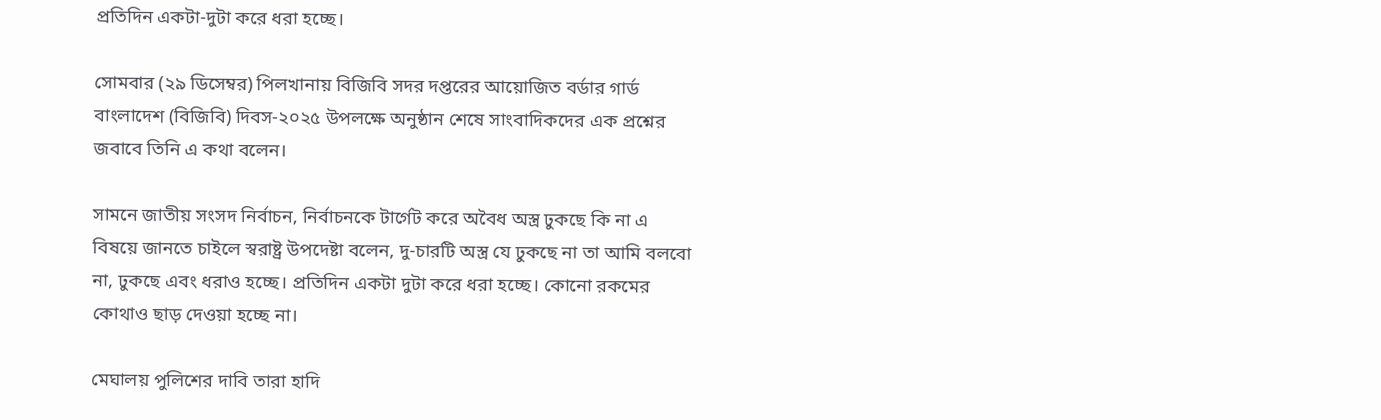প্রতিদিন একটা-দুটা করে ধরা হচ্ছে।

সোমবার (২৯ ডিসেম্বর) পিলখানায় বিজিবি সদর দপ্তরের আয়োজিত বর্ডার গার্ড বাংলাদেশ (বিজিবি) দিবস-২০২৫ উপলক্ষে অনুষ্ঠান শেষে সাংবাদিকদের এক প্রশ্নের জবাবে তিনি এ কথা বলেন।

সামনে জাতীয় সংসদ নির্বাচন, নির্বাচনকে টার্গেট করে অবৈধ অস্ত্র ঢুকছে কি না এ বিষয়ে জানতে চাইলে স্বরাষ্ট্র উপদেষ্টা বলেন, দু-চারটি অস্ত্র যে ঢুকছে না তা আমি বলবো না, ঢুকছে এবং ধরাও হচ্ছে। প্রতিদিন একটা দুটা করে ধরা হচ্ছে। কোনো রকমের কোথাও ছাড় দেওয়া হচ্ছে না।

মেঘালয় পুলিশের দাবি তারা হাদি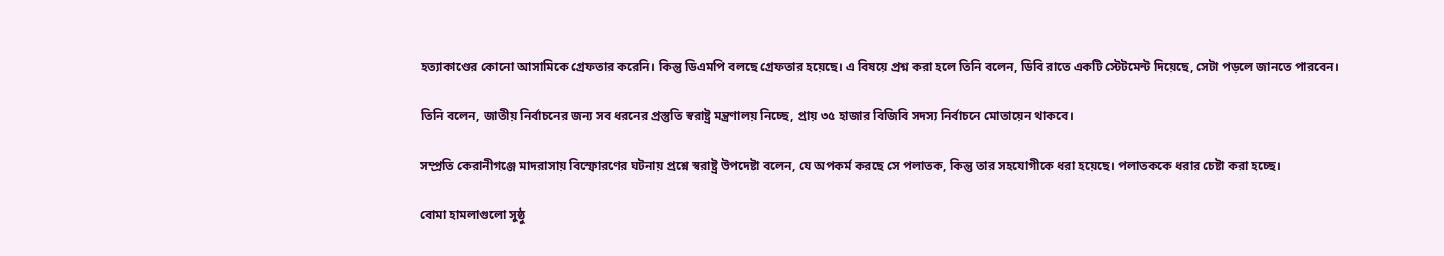হত্যাকাণ্ডের কোনো আসামিকে গ্রেফতার করেনি। কিন্তু ডিএমপি বলছে গ্রেফতার হয়েছে। এ বিষয়ে প্রশ্ন করা হলে তিনি বলেন, ডিবি রাতে একটি স্টেটমেন্ট দিয়েছে, সেটা পড়লে জানতে পারবেন।

তিনি বলেন, জাতীয় নির্বাচনের জন্য সব ধরনের প্রস্তুতি স্বরাষ্ট্র মন্ত্রণালয় নিচ্ছে, প্রায় ৩৫ হাজার বিজিবি সদস্য নির্বাচনে মোতায়েন থাকবে।

সম্প্রতি কেরানীগঞ্জে মাদরাসায় বিস্ফোরণের ঘটনায় প্রশ্নে স্বরাষ্ট্র উপদেষ্টা বলেন, যে অপকর্ম করছে সে পলাতক, কিন্তু তার সহযোগীকে ধরা হয়েছে। পলাতককে ধরার চেষ্টা করা হচ্ছে।

বোমা হামলাগুলো সুষ্ঠু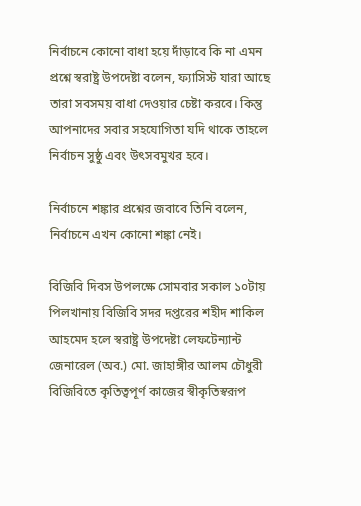নির্বাচনে কোনো বাধা হয়ে দাঁড়াবে কি না এমন প্রশ্নে স্বরাষ্ট্র উপদেষ্টা বলেন, ফ্যাসিস্ট যারা আছে তারা সবসময় বাধা দেওয়ার চেষ্টা করবে। কিন্তু আপনাদের সবার সহযোগিতা যদি থাকে তাহলে নির্বাচন সুষ্ঠু এবং উৎসবমুখর হবে।

নির্বাচনে শঙ্কার প্রশ্নের জবাবে তিনি বলেন, নির্বাচনে এখন কোনো শঙ্কা নেই।

বিজিবি দিবস উপলক্ষে সোমবার সকাল ১০টায় পিলখানায় বিজিবি সদর দপ্তরের শহীদ শাকিল আহমেদ হলে স্বরাষ্ট্র উপদেষ্টা লেফটেন্যান্ট জেনারেল (অব.) মো. জাহাঙ্গীর আলম চৌধুরী বিজিবিতে কৃতিত্বপূর্ণ কাজের স্বীকৃতিস্বরূপ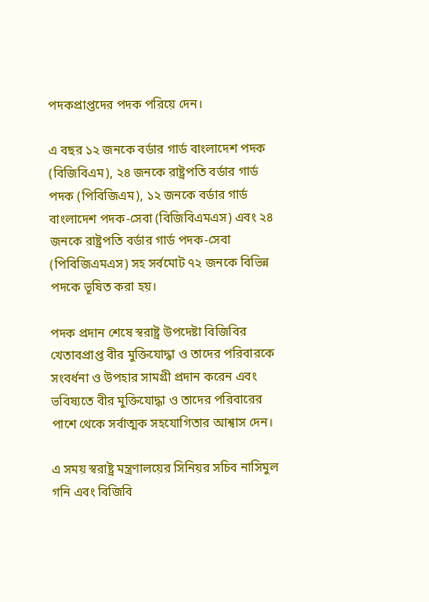পদকপ্রাপ্তদের পদক পরিয়ে দেন।

এ বছর ১২ জনকে বর্ডার গার্ড বাংলাদেশ পদক (বিজিবিএম), ২৪ জনকে রাষ্ট্রপতি বর্ডার গার্ড পদক (পিবিজিএম), ১২ জনকে বর্ডার গার্ড বাংলাদেশ পদক-সেবা (বিজিবিএমএস) এবং ২৪ জনকে রাষ্ট্রপতি বর্ডার গার্ড পদক-সেবা (পিবিজিএমএস) সহ সর্বমোট ৭২ জনকে বিভিন্ন পদকে ভূষিত করা হয়।

পদক প্রদান শেষে স্বরাষ্ট্র উপদেষ্টা বিজিবির খেতাবপ্রাপ্ত বীর মুক্তিযোদ্ধা ও তাদের পরিবারকে সংবর্ধনা ও উপহার সামগ্রী প্রদান করেন এবং ভবিষ্যতে বীর মুক্তিযোদ্ধা ও তাদের পরিবারের পাশে থেকে সর্বাত্মক সহযোগিতার আশ্বাস দেন।

এ সময় স্বরাষ্ট্র মন্ত্রণালয়ের সিনিয়র সচিব নাসিমুল গনি এবং বিজিবি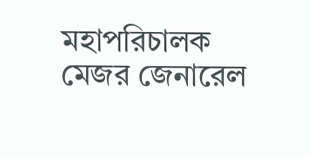মহাপরিচালক মেজর জেনারেল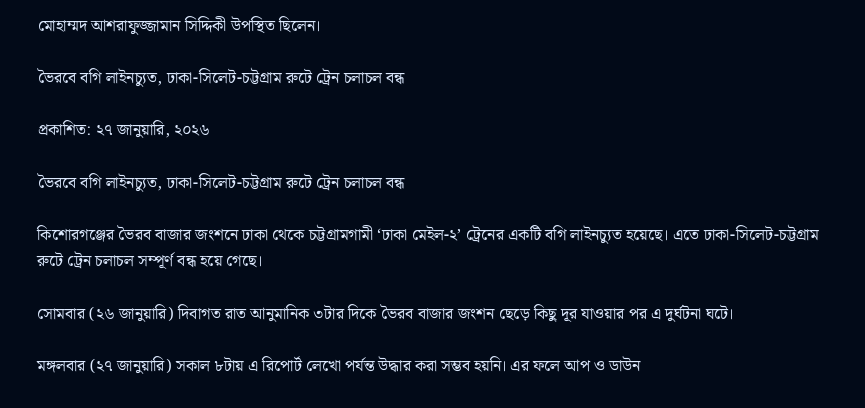মোহাম্মদ আশরাফুজ্জামান সিদ্দিকী উপস্থিত ছিলেন।

ভৈরবে বগি লাইনচ্যুত, ঢাকা-সিলেট-চট্টগ্রাম রুটে ট্রেন চলাচল বন্ধ

প্রকাশিত: ২৭ জানুয়ারি, ২০২৬

ভৈরবে বগি লাইনচ্যুত, ঢাকা-সিলেট-চট্টগ্রাম রুটে ট্রেন চলাচল বন্ধ

কিশোরগঞ্জের ভৈরব বাজার জংশনে ঢাকা থেকে চট্টগ্রামগামী ‘ঢাকা মেইল-২’ ট্রেনের একটি বগি লাইনচ্যুত হয়েছে। এতে ঢাকা-সিলেট-চট্টগ্রাম রুটে ট্রেন চলাচল সম্পূর্ণ বন্ধ হয়ে গেছে।

সোমবার (২৬ জানুয়ারি) দিবাগত রাত আনুমানিক ৩টার দিকে ভৈরব বাজার জংশন ছেড়ে কিছু দূর যাওয়ার পর এ দুর্ঘটনা ঘটে।

মঙ্গলবার (২৭ জানুয়ারি) সকাল ৮টায় এ রিপোর্ট লেখো পর্যন্ত উদ্ধার করা সম্ভব হয়নি। এর ফলে আপ ও ডাউন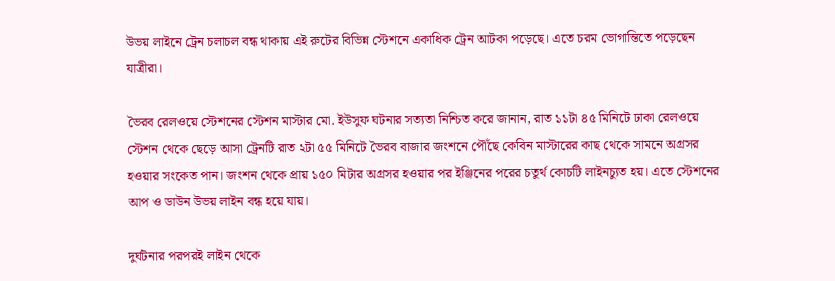উভয় লাইনে ট্রেন চলাচল বন্ধ থাকায় এই রুটের বিভিন্ন স্টেশনে একাধিক ট্রেন আটকা পড়েছে। এতে চরম ভোগান্তিতে পড়েছেন যাত্রীরা।

ভৈরব রেলওয়ে স্টেশনের স্টেশন মাস্টার মো. ইউসুফ ঘটনার সত্যতা নিশ্চিত করে জানান, রাত ১১টা ৪৫ মিনিটে ঢাকা রেলওয়ে স্টেশন থেকে ছেড়ে আসা ট্রেনটি রাত ২টা ৫৫ মিনিটে ভৈরব বাজার জংশনে পৌঁছে কেবিন মাস্টারের কাছ থেকে সামনে অগ্রসর হওয়ার সংকেত পান। জংশন থেকে প্রায় ১৫০ মিটার অগ্রসর হওয়ার পর ইঞ্জিনের পরের চতুর্থ কোচটি লাইনচ্যুত হয়। এতে স্টেশনের আপ ও ডাউন উভয় লাইন বন্ধ হয়ে যায়।

দুর্ঘটনার পরপরই লাইন থেকে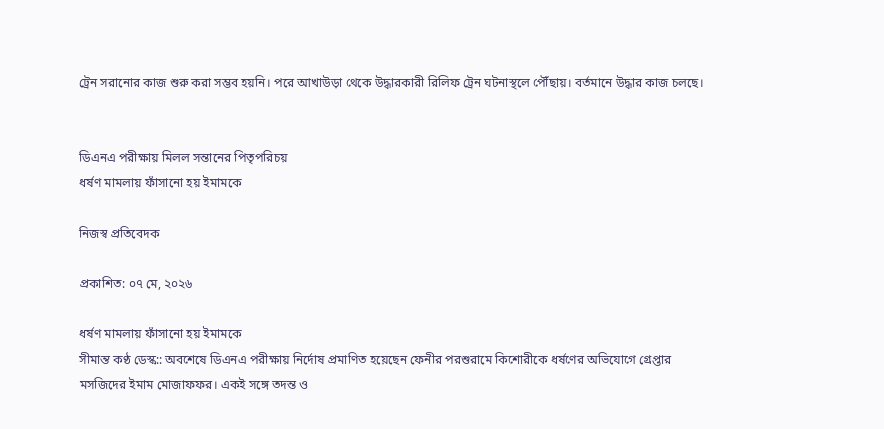ট্রেন সরানোর কাজ শুরু করা সম্ভব হয়নি। পরে আখাউড়া থেকে উদ্ধারকারী রিলিফ ট্রেন ঘটনাস্থলে পৌঁছায়। বর্তমানে উদ্ধার কাজ চলছে।


ডিএনএ পরীক্ষায় মিলল সন্তানের পিতৃপরিচয়
ধর্ষণ মামলায় ফাঁসানো হয় ইমামকে

নিজস্ব প্রতিবেদক

প্রকাশিত: ০৭ মে, ২০২৬

ধর্ষণ মামলায় ফাঁসানো হয় ইমামকে
সীমান্ত কণ্ঠ ডেস্ক:: অবশেষে ডিএনএ পরীক্ষায় নির্দোষ প্রমাণিত হয়েছেন ফেনীর পরশুরামে কিশোরীকে ধর্ষণের অভিযোগে গ্রেপ্তার মসজিদের ইমাম মোজাফফর। একই সঙ্গে তদন্ত ও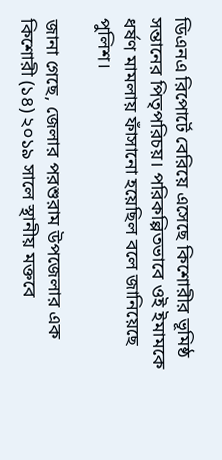ডিএনএ রিপোর্টে বেরিয়ে এসেছে কিশোরীর ভূমিষ্ঠ সন্তানের পিতৃপরিচয়। পরিকল্পিতভাবে ওই ইমামকে ধর্ষণ মামলায় ফাঁসানো হয়েছিল বলে জানিয়েছে পুলিশ।

জানা গেছে, জেলার পরশুরাম উপজেলার এক কিশোরী (১৪) ২০১৯ সালে স্থানীয় মক্তবে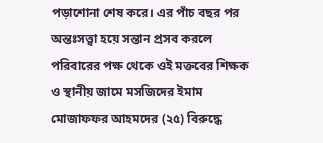পড়াশোনা শেষ করে। এর পাঁচ বছর পর অন্তঃসত্ত্বা হয়ে সন্তান প্রসব করলে পরিবারের পক্ষ থেকে ওই মক্তবের শিক্ষক ও স্থানীয় জামে মসজিদের ইমাম মোজাফফর আহমদের (২৫) বিরুদ্ধে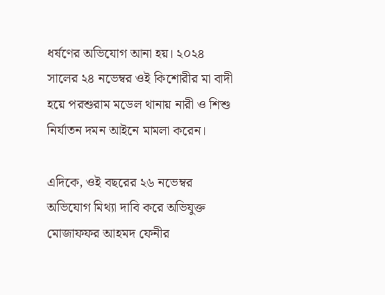ধর্ষণের অভিযোগ আনা হয়। ২০২৪ সালের ২৪ নভেম্বর ওই কিশোরীর মা বাদী হয়ে পরশুরাম মডেল থানায় নারী ও শিশু নির্যাতন দমন আইনে মামলা করেন।

এদিকে, ওই বছরের ২৬ নভেম্বর অভিযোগ মিথ্যা দাবি করে অভিযুক্ত মোজাফফর আহমদ ফেনীর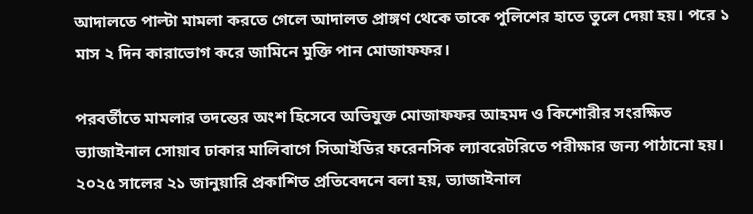আদালতে পাল্টা মামলা করতে গেলে আদালত প্রাঙ্গণ থেকে তাকে পুলিশের হাতে তুলে দেয়া হয়। পরে ১ মাস ২ দিন কারাভোগ করে জামিনে মুক্তি পান মোজাফফর।

পরবর্তীতে মামলার তদন্তের অংশ হিসেবে অভিযুক্ত মোজাফফর আহমদ ও কিশোরীর সংরক্ষিত ভ্যাজাইনাল সোয়াব ঢাকার মালিবাগে সিআইডির ফরেনসিক ল্যাবরেটরিতে পরীক্ষার জন্য পাঠানো হয়। ২০২৫ সালের ২১ জানুয়ারি প্রকাশিত প্রতিবেদনে বলা হয়, ভ্যাজাইনাল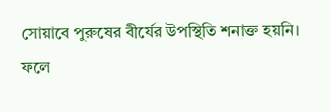সোয়াবে পুরুষের বীর্যের উপস্থিতি শনাক্ত হয়নি। ফলে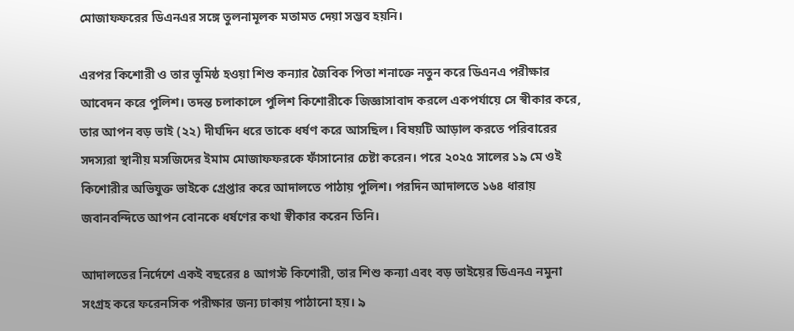মোজাফফরের ডিএনএর সঙ্গে তুলনামূলক মতামত দেয়া সম্ভব হয়নি।

এরপর কিশোরী ও তার ভূমিষ্ঠ হওয়া শিশু কন্যার জৈবিক পিতা শনাক্তে নতুন করে ডিএনএ পরীক্ষার আবেদন করে পুলিশ। তদন্ত চলাকালে পুলিশ কিশোরীকে জিজ্ঞাসাবাদ করলে একপর্যায়ে সে স্বীকার করে, তার আপন বড় ভাই (২২) দীর্ঘদিন ধরে তাকে ধর্ষণ করে আসছিল। বিষয়টি আড়াল করতে পরিবারের সদস্যরা স্থানীয় মসজিদের ইমাম মোজাফফরকে ফাঁসানোর চেষ্টা করেন। পরে ২০২৫ সালের ১৯ মে ওই কিশোরীর অভিযুক্ত ভাইকে গ্রেপ্তার করে আদালতে পাঠায় পুলিশ। পরদিন আদালতে ১৬৪ ধারায় জবানবন্দিতে আপন বোনকে ধর্ষণের কথা স্বীকার করেন তিনি।

আদালতের নির্দেশে একই বছরের ৪ আগস্ট কিশোরী, তার শিশু কন্যা এবং বড় ভাইয়ের ডিএনএ নমুনা সংগ্রহ করে ফরেনসিক পরীক্ষার জন্য ঢাকায় পাঠানো হয়। ৯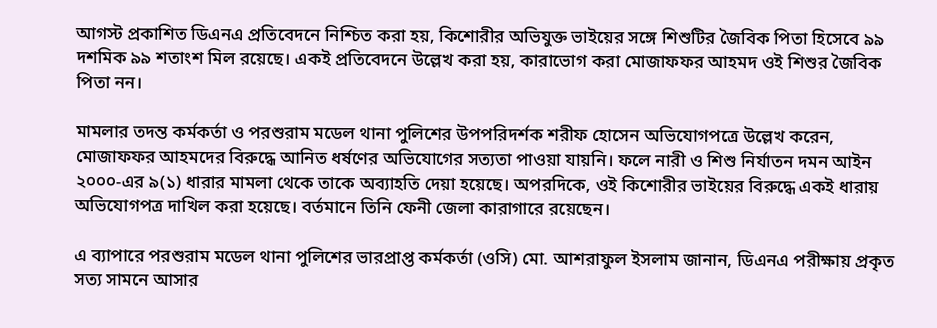আগস্ট প্রকাশিত ডিএনএ প্রতিবেদনে নিশ্চিত করা হয়, কিশোরীর অভিযুক্ত ভাইয়ের সঙ্গে শিশুটির জৈবিক পিতা হিসেবে ৯৯ দশমিক ৯৯ শতাংশ মিল রয়েছে। একই প্রতিবেদনে উল্লেখ করা হয়, কারাভোগ করা মোজাফফর আহমদ ওই শিশুর জৈবিক পিতা নন।

মামলার তদন্ত কর্মকর্তা ও পরশুরাম মডেল থানা পুলিশের উপপরিদর্শক শরীফ হোসেন অভিযোগপত্রে উল্লেখ করেন, মোজাফফর আহমদের বিরুদ্ধে আনিত ধর্ষণের অভিযোগের সত্যতা পাওয়া যায়নি। ফলে নারী ও শিশু নির্যাতন দমন আইন ২০০০-এর ৯(১) ধারার মামলা থেকে তাকে অব্যাহতি দেয়া হয়েছে। অপরদিকে, ওই কিশোরীর ভাইয়ের বিরুদ্ধে একই ধারায় অভিযোগপত্র দাখিল করা হয়েছে। বর্তমানে তিনি ফেনী জেলা কারাগারে রয়েছেন।

এ ব্যাপারে পরশুরাম মডেল থানা পুলিশের ভারপ্রাপ্ত কর্মকর্তা (ওসি) মো. আশরাফুল ইসলাম জানান, ডিএনএ পরীক্ষায় প্রকৃত সত্য সামনে আসার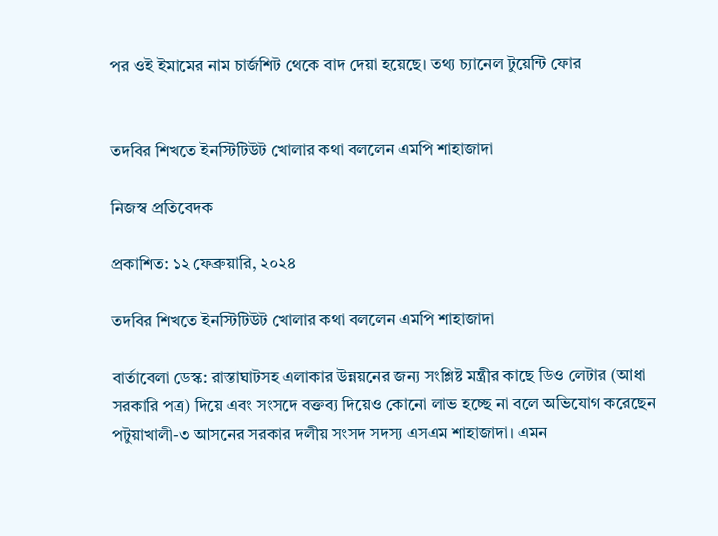পর ওই ইমামের নাম চার্জশিট থেকে বাদ দেয়া হয়েছে। তথ্য চ্যানেল টুয়েন্টি ফোর


তদবির শিখতে ইনস্টিটিউট খোলার কথা বললেন এমপি শাহাজাদা

নিজস্ব প্রতিবেদক

প্রকাশিত: ১২ ফেব্রুয়ারি, ২০২৪

তদবির শিখতে ইনস্টিটিউট খোলার কথা বললেন এমপি শাহাজাদা

বার্তাবেলা ডেস্ক: রাস্তাঘাটসহ এলাকার উন্নয়নের জন্য সংশ্লিষ্ট মন্ত্রীর কাছে ডিও লেটার (আধা সরকারি পত্র) দিয়ে এবং সংসদে বক্তব্য দিয়েও কোনো লাভ হচ্ছে না বলে অভিযোগ করেছেন পটুয়াখালী-৩ আসনের সরকার দলীয় সংসদ সদস্য এসএম শাহাজাদা। এমন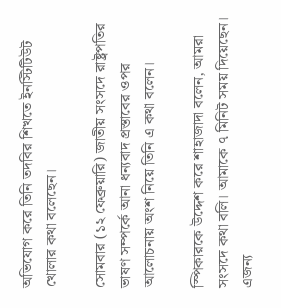অভিযোগ করে তিনি তদবির শিখতে ইনস্টিটিউট খোলার কথা বলেছেন।

সোমবার (১২ ফেব্রুয়ারি) জাতীয় সংসদে রাষ্ট্রপতির ভাষণ সম্পর্কে আনা ধন্যবাদ প্রস্তাবের ওপর আলোচনায় অংশ নিয়ে তিনি এ কথা বলেন।

স্পিকারকে উদ্দেশ করে শাহাজাদা বলেন, আমরা সংসদে কথা বলি। আমাকে ৭ মিনিট সময় দিয়েছেন। এজন্য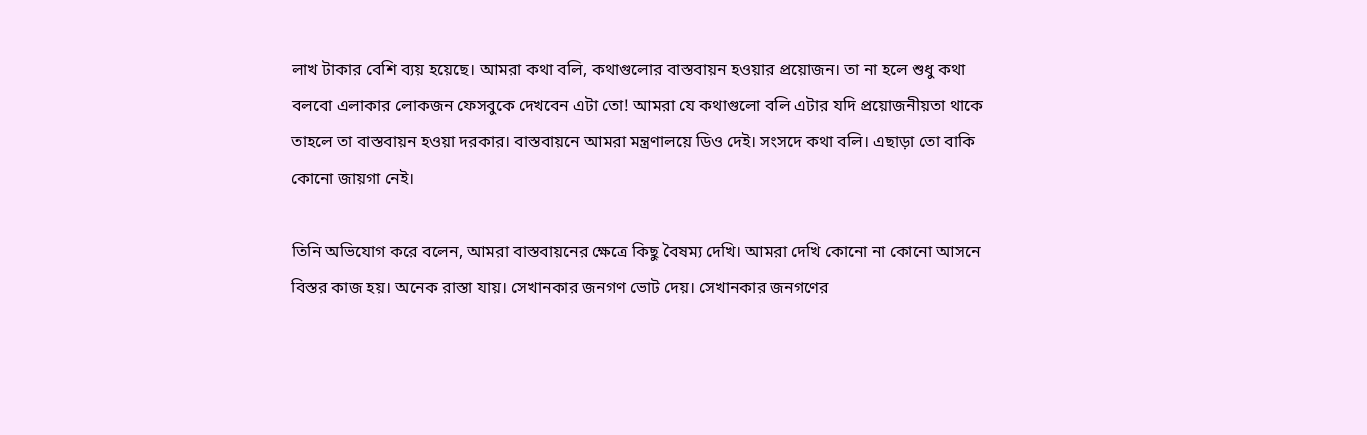লাখ টাকার বেশি ব্যয় হয়েছে। আমরা কথা বলি, কথাগুলোর বাস্তবায়ন হওয়ার প্রয়োজন। তা না হলে শুধু কথা বলবো এলাকার লোকজন ফেসবুকে দেখবেন এটা তো! আমরা যে কথাগুলো বলি এটার যদি প্রয়োজনীয়তা থাকে তাহলে তা বাস্তবায়ন হওয়া দরকার। বাস্তবায়নে আমরা মন্ত্রণালয়ে ডিও দেই। সংসদে কথা বলি। এছাড়া তো বাকি কোনো জায়গা নেই।

তিনি অভিযোগ করে বলেন, আমরা বাস্তবায়নের ক্ষেত্রে কিছু বৈষম্য দেখি। আমরা দেখি কোনো না কোনো আসনে বিস্তর কাজ হয়। অনেক রাস্তা যায়। সেখানকার জনগণ ভোট দেয়। সেখানকার জনগণের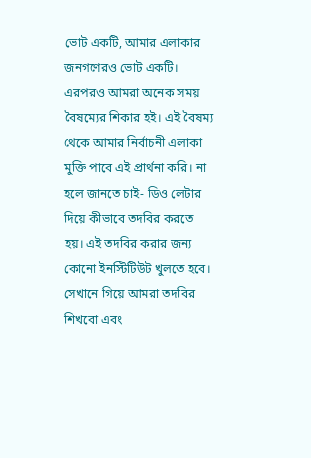ভোট একটি, আমার এলাকার জনগণেরও ভোট একটি। এরপরও আমরা অনেক সময় বৈষম্যের শিকার হই। এই বৈষম্য থেকে আমার নির্বাচনী এলাকা মুক্তি পাবে এই প্রার্থনা করি। না হলে জানতে চাই- ডিও লেটার দিয়ে কীভাবে তদবির করতে হয়। এই তদবির করার জন্য কোনো ইনস্টিটিউট খুলতে হবে। সেখানে গিয়ে আমরা তদবির শিখবো এবং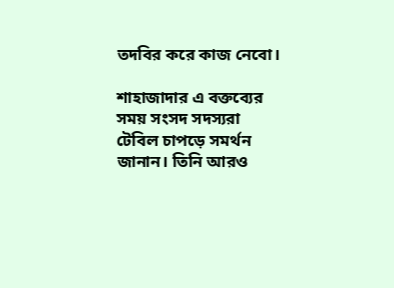তদবির করে কাজ নেবো।

শাহাজাদার এ বক্তব্যের সময় সংসদ সদস্যরা টেবিল চাপড়ে সমর্থন জানান। তিনি আরও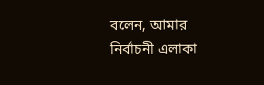বলেন, আমার নির্বাচনী এলাকা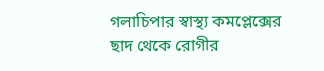গলাচিপার স্বাস্থ্য কমপ্লেক্সের ছাদ থেকে রোগীর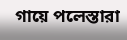গায়ে পলেস্তারা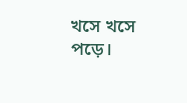খসে খসে পড়ে।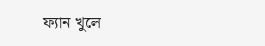ফ্যান খুলে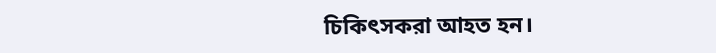চিকিৎসকরা আহত হন।